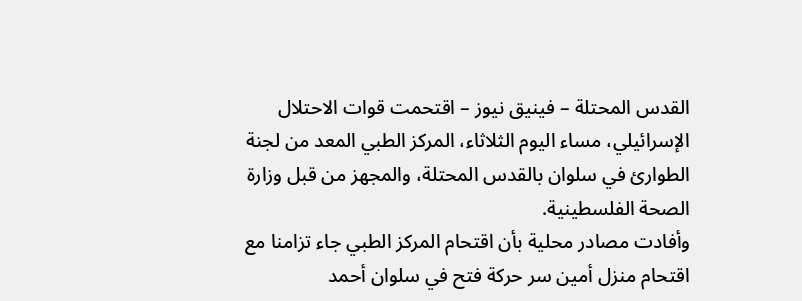القدس المحتلة – فينيق نيوز – اقتحمت قوات الاحتلال الإسرائيلي، مساء اليوم الثلاثاء، المركز الطبي المعد من لجنة الطوارئ في سلوان بالقدس المحتلة، والمجهز من قبل وزارة الصحة الفلسطينية.
وأفادت مصادر محلية بأن اقتحام المركز الطبي جاء تزامنا مع اقتحام منزل أمين سر حركة فتح في سلوان أحمد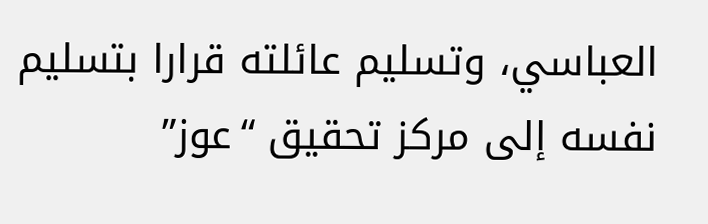العباسي، وتسليم عائلته قرارا بتسليم نفسه إلى مركز تحقيق “عوز”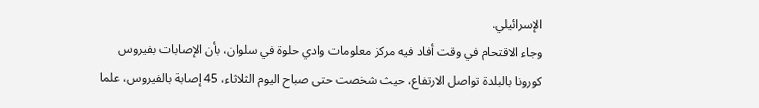الإسرائيلي.
وجاء الاقتحام في وقت أفاد فيه مركز معلومات وادي حلوة في سلوان، بأن الإصابات بفيروس كورونا بالبلدة تواصل الارتفاع، حيث شخصت حتى صباح اليوم الثلاثاء، 45 إصابة بالفيروس، علما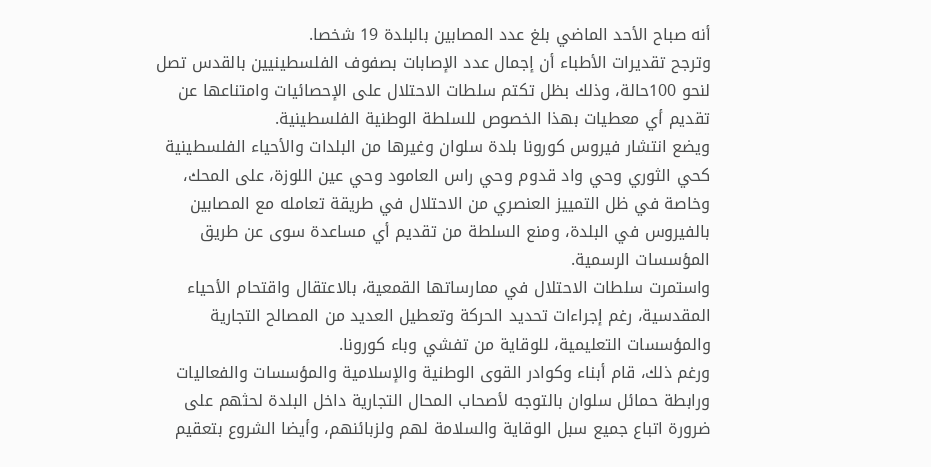أنه صباح الأحد الماضي بلغ عدد المصابين بالبلدة 19 شخصا.
وترجح تقديرات الأطباء أن إجمال عدد الإصابات بصفوف الفلسطينيين بالقدس تصل لنحو 100حالة، وذلك بظل تكتم سلطات الاحتلال على الإحصائيات وامتناعها عن تقديم أي معطيات بهذا الخصوص للسلطة الوطنية الفلسطينية.
ويضع انتشار فيروس كورونا بلدة سلوان وغيرها من البلدات والأحياء الفلسطينية كحي الثوري وحي واد قدوم وحي راس العامود وحي عين اللوزة، على المحك، وخاصة في ظل التمييز العنصري من الاحتلال في طريقة تعامله مع المصابين بالفيروس في البلدة، ومنع السلطة من تقديم أي مساعدة سوى عن طريق المؤسسات الرسمية.
واستمرت سلطات الاحتلال في ممارساتها القمعية، بالاعتقال واقتحام الأحياء المقدسية، رغم إجراءات تحديد الحركة وتعطيل العديد من المصالح التجارية والمؤسسات التعليمية، للوقاية من تفشي وباء كورونا.
ورغم ذلك، قام أبناء وكوادر القوى الوطنية والإسلامية والمؤسسات والفعاليات ورابطة حمائل سلوان بالتوجه لأصحاب المحال التجارية داخل البلدة لحثهم على ضرورة اتباع جميع سبل الوقاية والسلامة لهم ولزبائنهم، وأيضا الشروع بتعقيم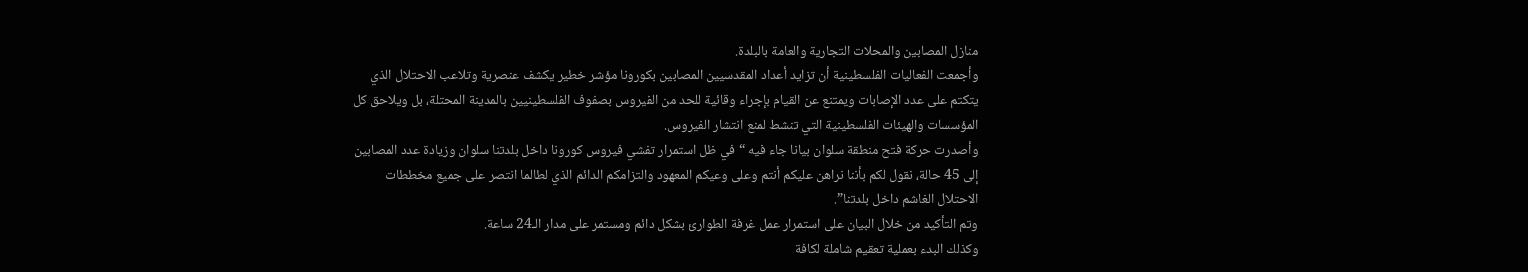منازل المصابين والمحلات التجارية والعامة بالبلدة.
وأجمعت الفعاليات الفلسطينية أن تزايد أعداد المقدسيين المصابين بكورونا مؤشر خطير يكشف عنصرية وتلاعب الاحتلال الذي يتكتم على عدد الإصابات ويمتنع عن القيام بإجراء وقائية للحد من الفيروس بصفوف الفلسطينيين بالمدينة المحتلة، بل ويلاحق كل المؤسسات والهيئات الفلسطينية التي تنشط لمنع انتشار الفيروس.
وأصدرت حركة فتح منطقة سلوان بيانا جاء فيه “في ظل استمرار تفشي فيروس كورونا داخل بلدتنا سلوان وزيادة عدد المصابين إلى 45 حالة، نقول لكم بأننا نراهن عليكم أنتم وعلى وعيكم المعهود والتزامكم الدائم الذي لطالما انتصر على جميع مخططات الاحتلال الغاشم داخل بلدتنا”.
وتم التأكيد من خلال البيان على استمرار عمل غرفة الطوارئ بشكل دائم ومستمر على مدار الـ24 ساعة.
وكذلك البدء بعملية تعقيم شاملة لكافة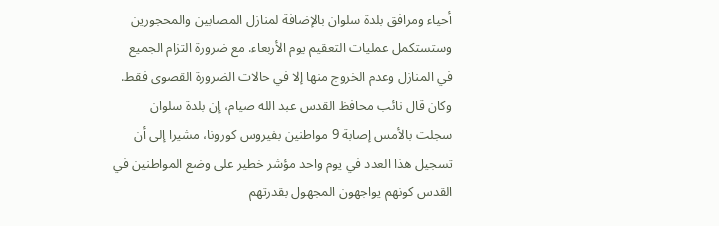أحياء ومرافق بلدة سلوان بالإضافة لمنازل المصابين والمحجورين وستستكمل عمليات التعقيم يوم الأربعاء. مع ضرورة التزام الجميع في المنازل وعدم الخروج منها إلا في حالات الضرورة القصوى فقط.
وكان قال نائب محافظ القدس عبد الله صيام، إن بلدة سلوان سجلت بالأمس إصابة 9 مواطنين بفيروس كورونا، مشيرا إلى أن تسجيل هذا العدد في يوم واحد مؤشر خطير على وضع المواطنين في القدس كونهم يواجهون المجهول بقدرتهم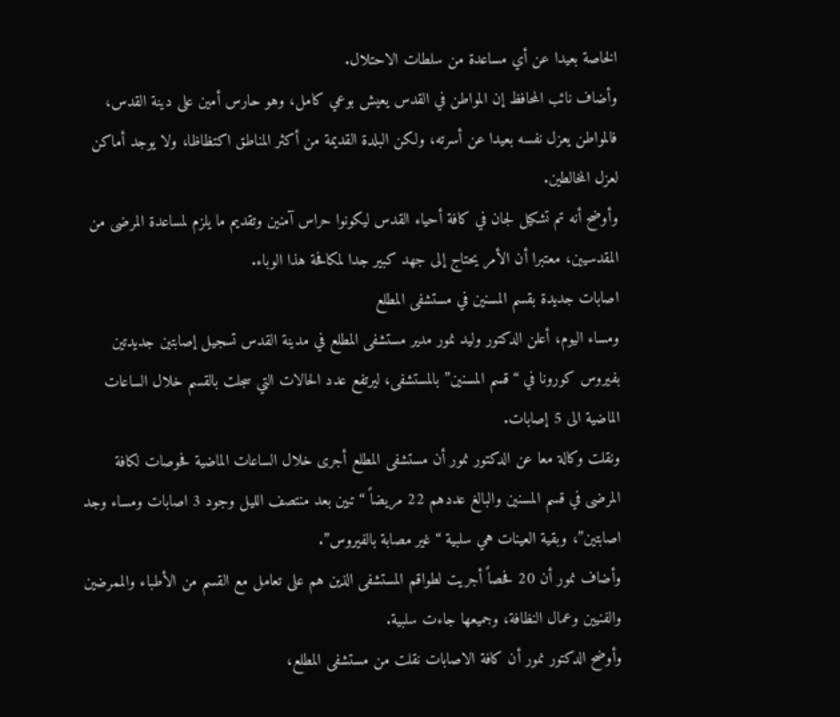الخاصة بعيدا عن أي مساعدة من سلطات الاحتلال.
وأضاف نائب المحافظ إن المواطن في القدس يعيش بوعي كامل، وهو حارس أمين على دينة القدس، فالمواطن يعزل نفسه بعيدا عن أسرته، ولكن البلدة القديمة من أكثر المناطق اكتظاظا، ولا يوجد أماكن لعزل المخالطين.
وأوضح أنه تم تشكيل لجان في كافة أحياء القدس ليكونوا حراس آمنين وتقديم ما يلزم لمساعدة المرضى من المقدسيين، معتبرا أن الأمر يحتاج إلى جهد كبير جدا لمكافحة هذا الوباء.
اصابات جديدة بقسم المسنين في مستشفى المطلع
ومساء اليوم، أعلن الدكتور وليد نمور مدير مستشفى المطلع في مدينة القدس تسجيل إصابتين جديدتين بفيروس كورونا في “قسم المسنين” بالمستشفى، ليرتفع عدد الحالات التي سجلت بالقسم خلال الساعات الماضية الى 5 إصابات.
ونقلت وكالة معا عن الدكتور نمور أن مستشفى المطلع أجرى خلال الساعات الماضية فحوصات لكافة المرضى في قسم المسنين والبالغ عددهم 22 مريضاً “تبين بعد منتصف الليل وجود 3 اصابات ومساء وجد اصابتين”، وبقية العينات هي سلبية “غير مصابة بالفيروس”.
وأضاف نمور أن 20 فحصاً أجريت لطواقم المستشفى الذين هم على تعامل مع القسم من الأطباء والممرضين والفنيين وعمال النظافة، وجميعها جاءت سلبية.
وأوضح الدكتور نمور أن كافة الاصابات نقلت من مستشفى المطلع،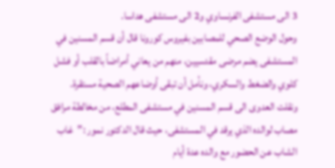3 الى مستشفى الفرنساوي و2 الى مستشفى هداسا.
وحول الوضع الصحي للمصابين بفيروس كورونا قال أن قسم المسنين في المستشفى يضم مرضى مقدسيين، منهم من يعاني أمراضاً بالقلب أو فشل كلوي والضغط والسكري، ونأمل أن تبقى أوضاعهم الصحية مستقرة.
ونقلت العدوى الى قسم المسنين في مستشفى المطلع، من مخالطة مرافق مصاب لوالده الذي يرقد في المستشفى، حيث قال الدكتور نمور :”غاب الشاب عن الحضور مع والده عدة أيام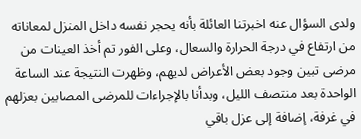ولدى السؤال عنه اخبرتنا العائلة بأنه يحجر نفسه داخل المنزل لمعاناته من ارتفاع في درجة الحرارة والسعال، وعلى الفور تم أخذ العينات من مرضى تبين وجود بعض الأعراض لديهم، وظهرت النتيجة عند الساعة الواحدة بعد منتصف الليل، وبدأنا بالإجراءات للمرضى المصابين بعزلهم في غرفة، إضافة إلى عزل باقي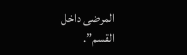المرضى داخل القسم”.